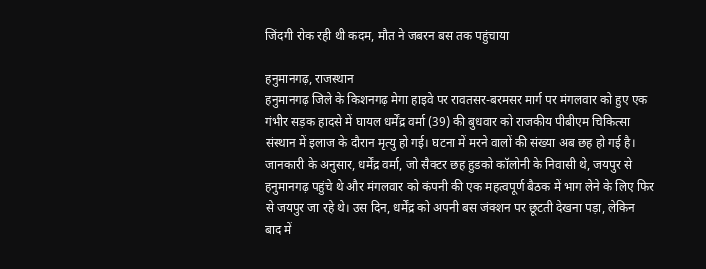जिंदगी रोक रही थी कदम, मौत ने जबरन बस तक पहुंचाया

हनुमानगढ़, राजस्थान
हनुमानगढ़ जिले के किशनगढ़ मेगा हाइवे पर रावतसर-बरमसर मार्ग पर मंगलवार को हुए एक गंभीर सड़क हादसे में घायल धर्मेंद्र वर्मा (39) की बुधवार को राजकीय पीबीएम चिकित्सा संस्थान में इलाज के दौरान मृत्यु हो गई। घटना में मरने वालों की संख्या अब छह हो गई है।
जानकारी के अनुसार, धर्मेंद्र वर्मा, जो सैक्टर छह हुडको कॉलोनी के निवासी थे, जयपुर से हनुमानगढ़ पहुंचे थे और मंगलवार को कंपनी की एक महत्वपूर्ण बैठक में भाग लेने के लिए फिर से जयपुर जा रहे थे। उस दिन, धर्मेंद्र को अपनी बस जंक्शन पर छूटती देखना पड़ा, लेकिन बाद में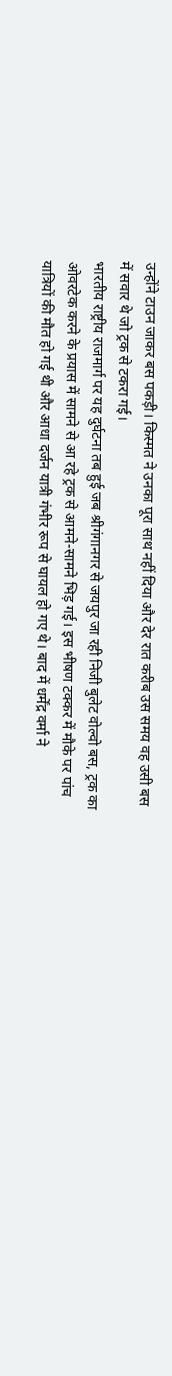उन्होंने टाउन जाकर बस पकड़ी। किस्मत ने उनका पूरा साथ नहीं दिया और देर रात करीब उस समय वह उसी बस में सवार थे जो ट्रक से टकरा गई।
भारतीय राष्ट्रीय राजमार्ग पर यह दुर्घटना तब हुई जब श्रीगंगानगर से जयपुर जा रही निजी बुलेट वोल्वो बस, ट्रक का ओवरटेक करने के प्रयास में सामने से आ रहे ट्रक से आमने-सामने भिड़ गई। इस भीषण टक्कर में मौके पर पांच यात्रियों की मौत हो गई थी और आधा दर्जन यात्री गंभीर रूप से घायल हो गए थे। बाद में धर्मेंद्र वर्मा ने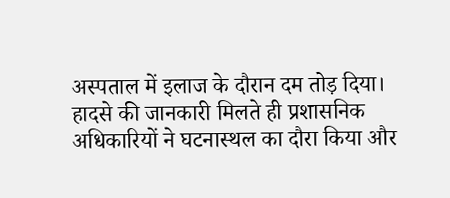अस्पताल में इलाज के दौरान दम तोड़ दिया।
हादसे की जानकारी मिलते ही प्रशासनिक अधिकारियों ने घटनास्थल का दौरा किया और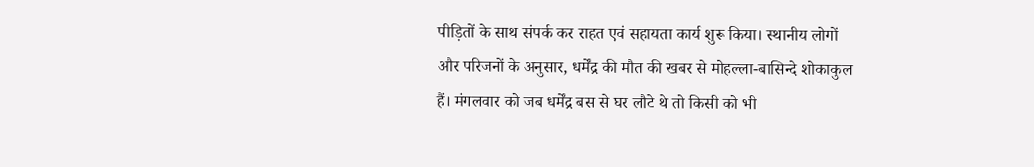पीड़ितों के साथ संपर्क कर राहत एवं सहायता कार्य शुरू किया। स्थानीय लोगों और परिजनों के अनुसार, धर्मेंद्र की मौत की खबर से मोहल्ला-बासिन्दे शोकाकुल हैं। मंगलवार को जब धर्मेंद्र बस से घर लौटे थे तो किसी को भी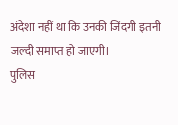अंदेशा नहीं था कि उनकी जिंदगी इतनी जल्दी समाप्त हो जाएगी।
पुलिस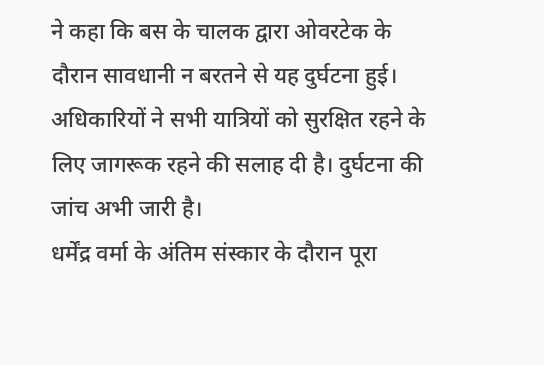ने कहा कि बस के चालक द्वारा ओवरटेक के दौरान सावधानी न बरतने से यह दुर्घटना हुई। अधिकारियों ने सभी यात्रियों को सुरक्षित रहने के लिए जागरूक रहने की सलाह दी है। दुर्घटना की जांच अभी जारी है।
धर्मेंद्र वर्मा के अंतिम संस्कार के दौरान पूरा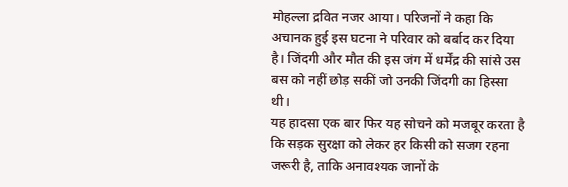मोहल्ला द्रवित नजर आया। परिजनों ने कहा कि अचानक हुई इस घटना ने परिवार को बर्बाद कर दिया है। जिंदगी और मौत की इस जंग में धर्मेंद्र की सांसे उस बस को नहीं छोड़ सकीं जो उनकी जिंदगी का हिस्सा थी।
यह हादसा एक बार फिर यह सोचने को मजबूर करता है कि सड़क सुरक्षा को लेकर हर किसी को सजग रहना जरूरी है, ताकि अनावश्यक जानों के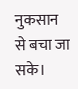नुकसान से बचा जा सके।